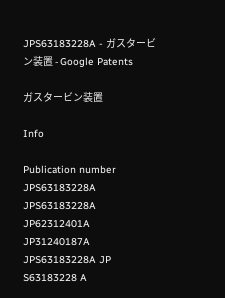JPS63183228A - ガスタービン装置 - Google Patents

ガスタービン装置

Info

Publication number
JPS63183228A
JPS63183228A JP62312401A JP31240187A JPS63183228A JP S63183228 A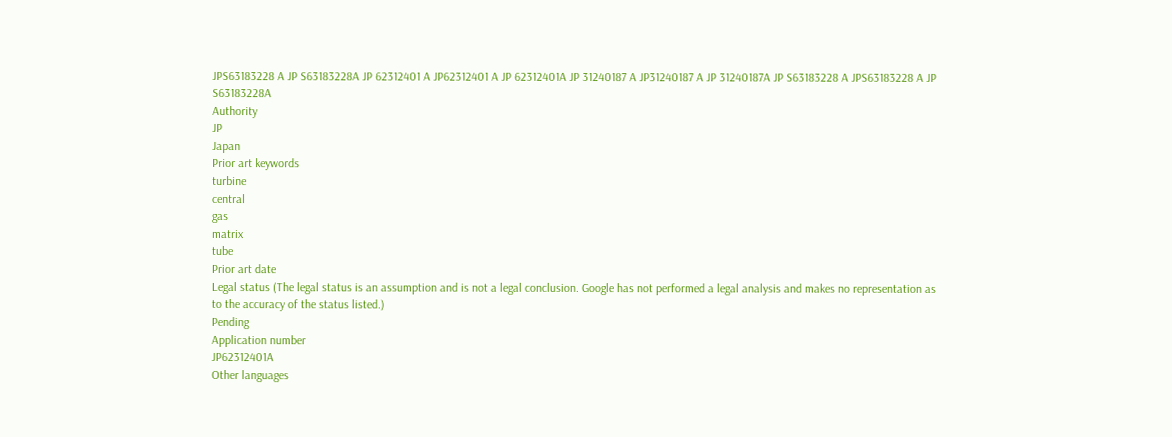JPS63183228 A JP S63183228A JP 62312401 A JP62312401 A JP 62312401A JP 31240187 A JP31240187 A JP 31240187A JP S63183228 A JPS63183228 A JP S63183228A
Authority
JP
Japan
Prior art keywords
turbine
central
gas
matrix
tube
Prior art date
Legal status (The legal status is an assumption and is not a legal conclusion. Google has not performed a legal analysis and makes no representation as to the accuracy of the status listed.)
Pending
Application number
JP62312401A
Other languages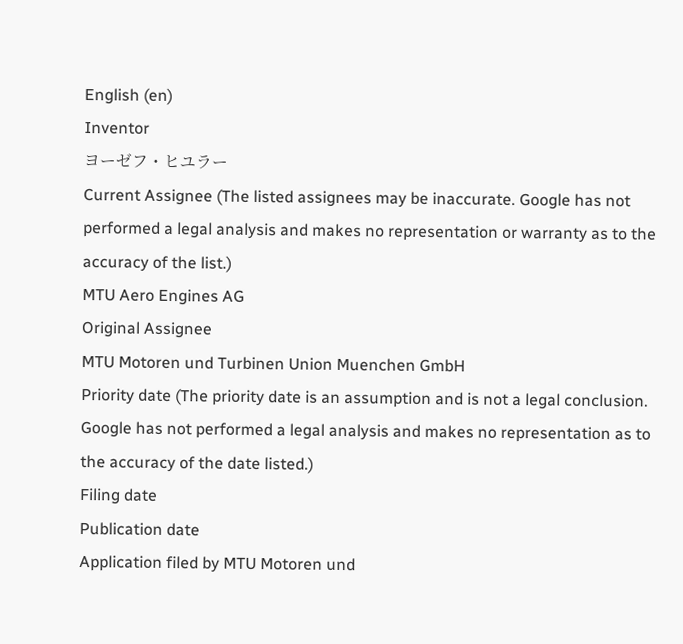English (en)
Inventor
ヨーゼフ・ヒユラー
Current Assignee (The listed assignees may be inaccurate. Google has not performed a legal analysis and makes no representation or warranty as to the accuracy of the list.)
MTU Aero Engines AG
Original Assignee
MTU Motoren und Turbinen Union Muenchen GmbH
Priority date (The priority date is an assumption and is not a legal conclusion. Google has not performed a legal analysis and makes no representation as to the accuracy of the date listed.)
Filing date
Publication date
Application filed by MTU Motoren und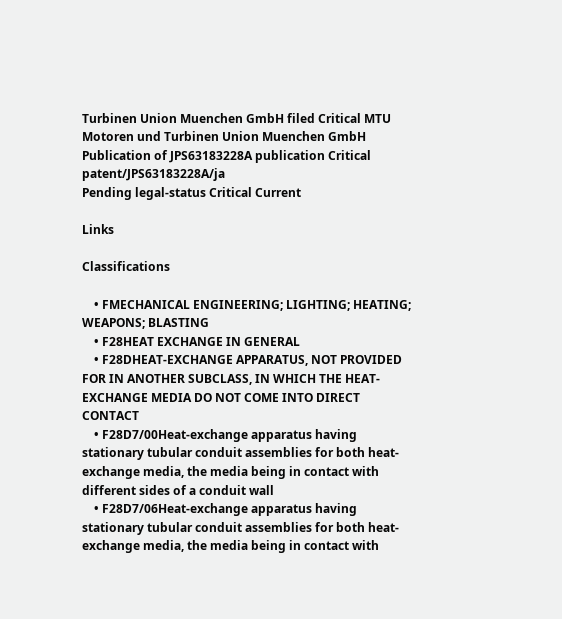Turbinen Union Muenchen GmbH filed Critical MTU Motoren und Turbinen Union Muenchen GmbH
Publication of JPS63183228A publication Critical patent/JPS63183228A/ja
Pending legal-status Critical Current

Links

Classifications

    • FMECHANICAL ENGINEERING; LIGHTING; HEATING; WEAPONS; BLASTING
    • F28HEAT EXCHANGE IN GENERAL
    • F28DHEAT-EXCHANGE APPARATUS, NOT PROVIDED FOR IN ANOTHER SUBCLASS, IN WHICH THE HEAT-EXCHANGE MEDIA DO NOT COME INTO DIRECT CONTACT
    • F28D7/00Heat-exchange apparatus having stationary tubular conduit assemblies for both heat-exchange media, the media being in contact with different sides of a conduit wall
    • F28D7/06Heat-exchange apparatus having stationary tubular conduit assemblies for both heat-exchange media, the media being in contact with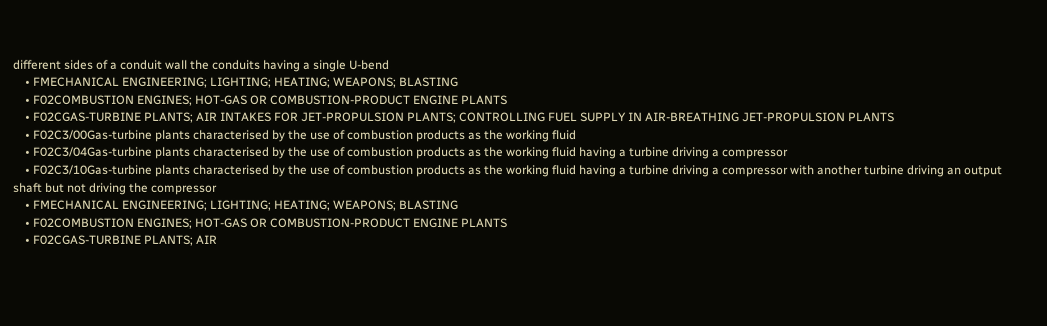different sides of a conduit wall the conduits having a single U-bend
    • FMECHANICAL ENGINEERING; LIGHTING; HEATING; WEAPONS; BLASTING
    • F02COMBUSTION ENGINES; HOT-GAS OR COMBUSTION-PRODUCT ENGINE PLANTS
    • F02CGAS-TURBINE PLANTS; AIR INTAKES FOR JET-PROPULSION PLANTS; CONTROLLING FUEL SUPPLY IN AIR-BREATHING JET-PROPULSION PLANTS
    • F02C3/00Gas-turbine plants characterised by the use of combustion products as the working fluid
    • F02C3/04Gas-turbine plants characterised by the use of combustion products as the working fluid having a turbine driving a compressor
    • F02C3/10Gas-turbine plants characterised by the use of combustion products as the working fluid having a turbine driving a compressor with another turbine driving an output shaft but not driving the compressor
    • FMECHANICAL ENGINEERING; LIGHTING; HEATING; WEAPONS; BLASTING
    • F02COMBUSTION ENGINES; HOT-GAS OR COMBUSTION-PRODUCT ENGINE PLANTS
    • F02CGAS-TURBINE PLANTS; AIR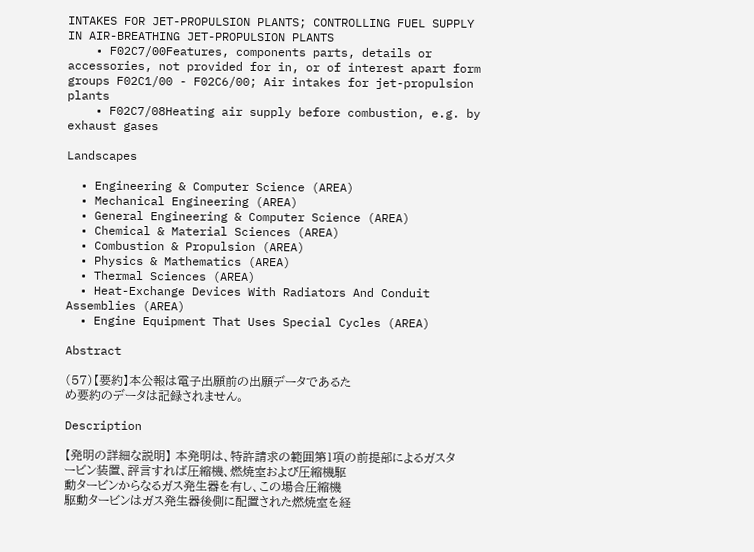INTAKES FOR JET-PROPULSION PLANTS; CONTROLLING FUEL SUPPLY IN AIR-BREATHING JET-PROPULSION PLANTS
    • F02C7/00Features, components parts, details or accessories, not provided for in, or of interest apart form groups F02C1/00 - F02C6/00; Air intakes for jet-propulsion plants
    • F02C7/08Heating air supply before combustion, e.g. by exhaust gases

Landscapes

  • Engineering & Computer Science (AREA)
  • Mechanical Engineering (AREA)
  • General Engineering & Computer Science (AREA)
  • Chemical & Material Sciences (AREA)
  • Combustion & Propulsion (AREA)
  • Physics & Mathematics (AREA)
  • Thermal Sciences (AREA)
  • Heat-Exchange Devices With Radiators And Conduit Assemblies (AREA)
  • Engine Equipment That Uses Special Cycles (AREA)

Abstract

(57)【要約】本公報は電子出願前の出願データであるた
め要約のデータは記録されません。

Description

【発明の詳細な説明】 本発明は、特許請求の範囲第1項の前提部によるガスタ
ービン装置、評言すれば圧縮機、燃焼室および圧縮機駆
動タービンからなるガス発生器を有し、この場合圧縮機
駆動タービンはガス発生器後側に配置された燃焼室を経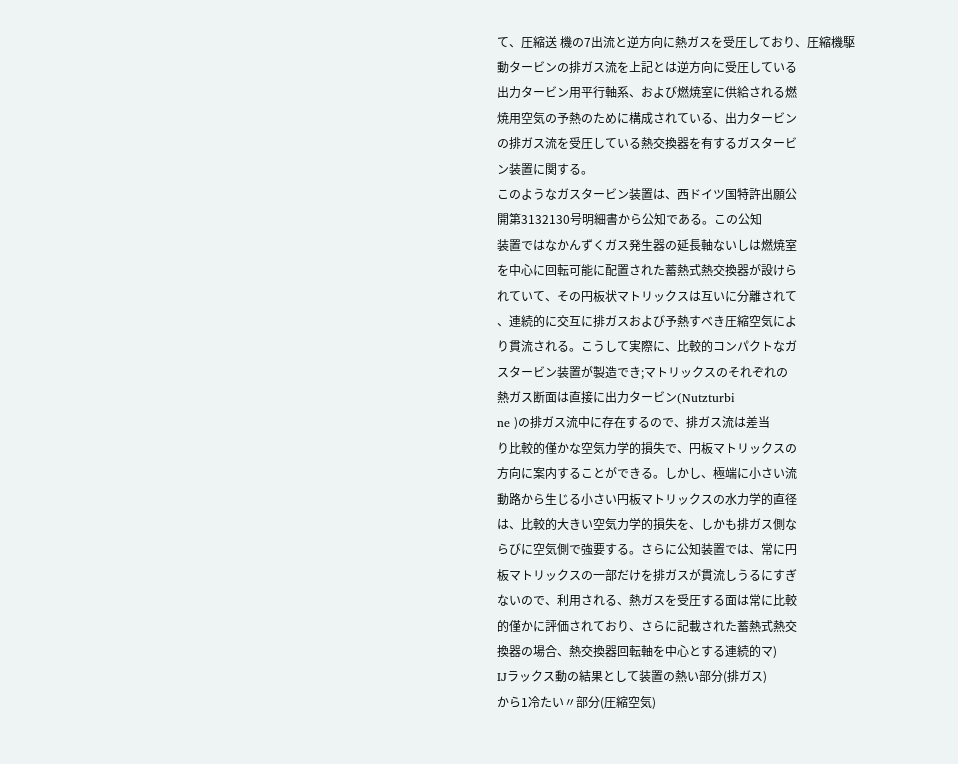て、圧縮送 機の7出流と逆方向に熱ガスを受圧しており、圧縮機駆
動タービンの排ガス流を上記とは逆方向に受圧している
出力タービン用平行軸系、および燃焼室に供給される燃
焼用空気の予熱のために構成されている、出力タービン
の排ガス流を受圧している熱交換器を有するガスタービ
ン装置に関する。
このようなガスタービン装置は、西ドイツ国特許出願公
開第3132130号明細書から公知である。この公知
装置ではなかんずくガス発生器の延長軸ないしは燃焼室
を中心に回転可能に配置された蓄熱式熱交換器が設けら
れていて、その円板状マトリックスは互いに分離されて
、連続的に交互に排ガスおよび予熱すべき圧縮空気によ
り貫流される。こうして実際に、比較的コンパクトなガ
スタービン装置が製造でき;マトリックスのそれぞれの
熱ガス断面は直接に出力タービン(Nutzturbi
ne )の排ガス流中に存在するので、排ガス流は差当
り比較的僅かな空気力学的損失で、円板マトリックスの
方向に案内することができる。しかし、極端に小さい流
動路から生じる小さい円板マトリックスの水力学的直径
は、比較的大きい空気力学的損失を、しかも排ガス側な
らびに空気側で強要する。さらに公知装置では、常に円
板マトリックスの一部だけを排ガスが貫流しうるにすぎ
ないので、利用される、熱ガスを受圧する面は常に比較
的僅かに評価されており、さらに記載された蓄熱式熱交
換器の場合、熱交換器回転軸を中心とする連続的マ)
IJラックス動の結果として装置の熱い部分(排ガス)
から1冷たい〃部分(圧縮空気)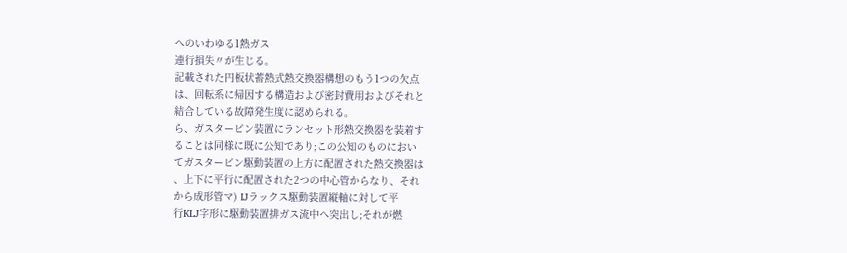へのいわゆる1熱ガス
連行損失〃が生じる。
記載された円板状蓄熱式熱交換器構想のもう1つの欠点
は、回転系に帰因する構造および密封費用およびそれと
結合している故障発生度に認められる。
ら、ガスタービン装置にランセット形熱交換器を装着す
ることは同様に既に公知であり;この公知のものにおい
てガスタービン駆動装置の上方に配置された熱交換器は
、上下に平行に配置された2つの中心管からなり、それ
から成形管マ) IJラックス駆動装置縦軸に対して平
行KLJ字形に駆動装置排ガス流中へ突出し;それが燃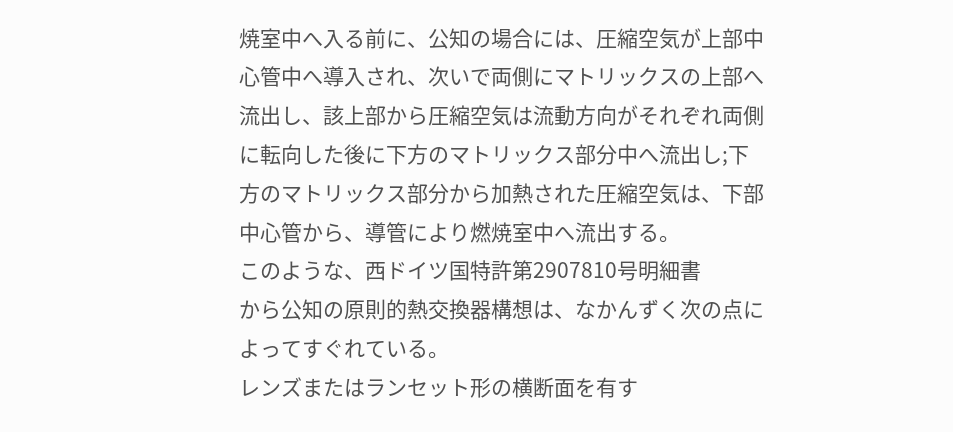焼室中へ入る前に、公知の場合には、圧縮空気が上部中
心管中へ導入され、次いで両側にマトリックスの上部へ
流出し、該上部から圧縮空気は流動方向がそれぞれ両側
に転向した後に下方のマトリックス部分中へ流出し;下
方のマトリックス部分から加熱された圧縮空気は、下部
中心管から、導管により燃焼室中へ流出する。
このような、西ドイツ国特許第2907810号明細書
から公知の原則的熱交換器構想は、なかんずく次の点に
よってすぐれている。
レンズまたはランセット形の横断面を有す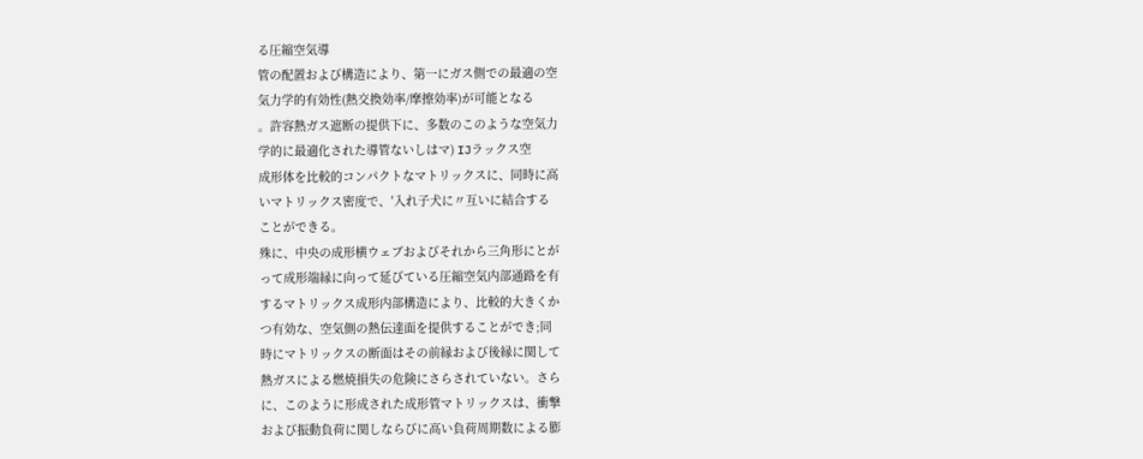る圧縮空気導
管の配置および構造により、第一にガス側での最適の空
気力学的有効性(熱交換効率/摩擦効率)が可能となる
。許容熱ガス遮断の提供下に、多数のこのような空気力
学的に最適化された導管ないしはマ) IJラックス空
成形体を比較的コンパクトなマトリックスに、同時に高
いマトリックス密度で、′入れ子犬に〃互いに結合する
ことができる。
殊に、中央の成形横ウェブおよびそれから三角形にとが
って成形端縁に向って延びている圧縮空気内部通路を有
するマトリックス成形内部構造により、比較的大きくか
つ有効な、空気側の熱伝達面を提供することができ;同
時にマトリックスの断面はその前縁および後縁に関して
熱ガスによる燃焼損失の危険にさらされていない。さら
に、このように形成された成形管マトリックスは、衝撃
および振動負荷に関しならびに高い負荷周期数による膨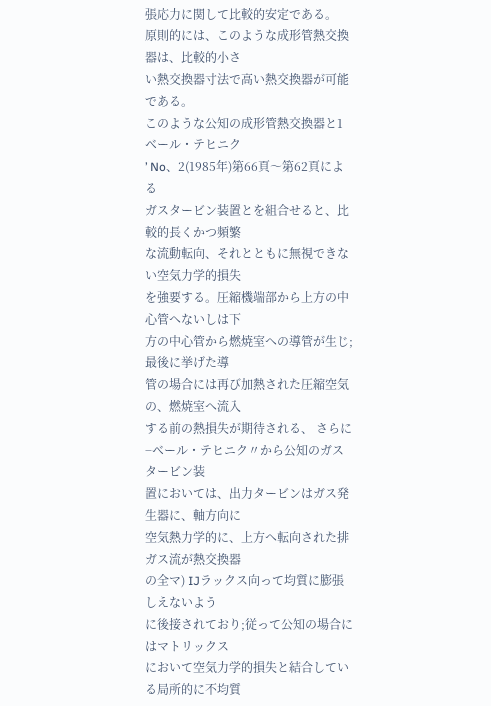張応力に関して比較的安定である。
原則的には、このような成形管熱交換器は、比較的小さ
い熱交換器寸法で高い熱交換器が可能である。
このような公知の成形管熱交換器と1ベール・テヒニク
’ No、2(1985年)第66頁〜第62頁による
ガスタービン装置とを組合せると、比較的長くかつ頻繁
な流動転向、それとともに無視できない空気力学的損失
を強要する。圧縮機端部から上方の中心管へないしは下
方の中心管から燃焼室への導管が生じ;最後に挙げた導
管の場合には再び加熱された圧縮空気の、燃焼室へ流入
する前の熱損失が期待される、 さらに−ベール・テヒニク〃から公知のガスタービン装
置においては、出力タービンはガス発生器に、軸方向に
空気熱力学的に、上方へ転向された排ガス流が熱交換器
の全マ) IJラックス向って均質に膨張しえないよう
に後接されており;従って公知の場合にはマトリックス
において空気力学的損失と結合している局所的に不均質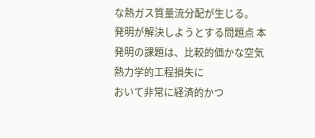な熱ガス質量流分配が生じる。
発明が解決しようとする問題点 本発明の課題は、比較的価かな空気熱力学的工程損失に
おいて非常に経済的かつ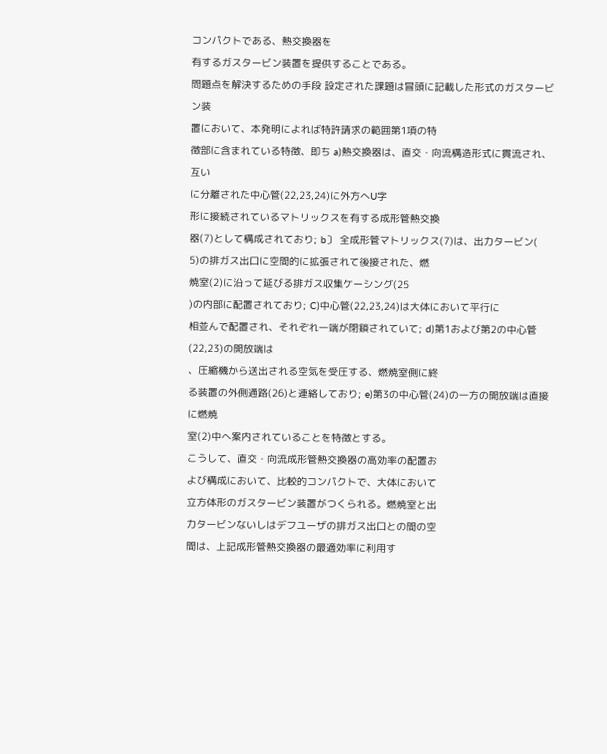コンパクトである、熱交換器を
有するガスタービン装置を提供することである。
問題点を解決するための手段 設定された課題は冒頭に記載した形式のガスタービン装
置において、本発明によれば特許請求の範囲第1項の特
徴部に含まれている特徴、即ち a)熱交換器は、直交・向流構造形式に貫流され、互い
に分離された中心管(22,23,24)に外方へU字
形に接続されているマトリックスを有する成形管熱交換
器(7)として構成されており; b〕 全成形管マトリックス(7)は、出力タービン(
5)の排ガス出口に空間的に拡張されて後接された、燃
焼室(2)に沿って延びる排ガス収集ケーシング(25
)の内部に配置されており; C)中心管(22,23,24)は大体において平行に
相並んで配置され、それぞれ一端が閉鎖されていて; d)第1および第2の中心管(22,23)の開放端は
、圧縮機から送出される空気を受圧する、燃焼室側に終
る装置の外側通路(26)と連絡しており; e)第3の中心管(24)の一方の開放端は直接に燃焼
室(2)中へ案内されていることを特徴とする。
こうして、直交・向流成形管熱交換器の高効率の配置お
よび構成において、比較的コンパクトで、大体において
立方体形のガスタービン装置がつくられる。燃焼室と出
力タービンないしはデフユーザの排ガス出口との間の空
間は、上記成形管熱交換器の最適効率に利用す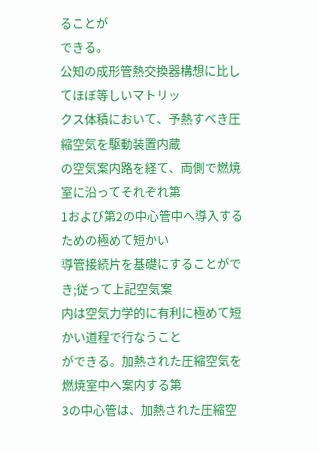ることが
できる。
公知の成形管熱交換器構想に比してほぼ等しいマトリッ
クス体積において、予熱すべき圧縮空気を駆動装置内蔵
の空気案内路を経て、両側で燃焼室に沿ってそれぞれ第
1および第2の中心管中へ導入するための極めて短かい
導管接続片を基礎にすることができ;従って上記空気案
内は空気力学的に有利に極めて短かい道程で行なうこと
ができる。加熱された圧縮空気を燃焼室中へ案内する第
3の中心管は、加熱された圧縮空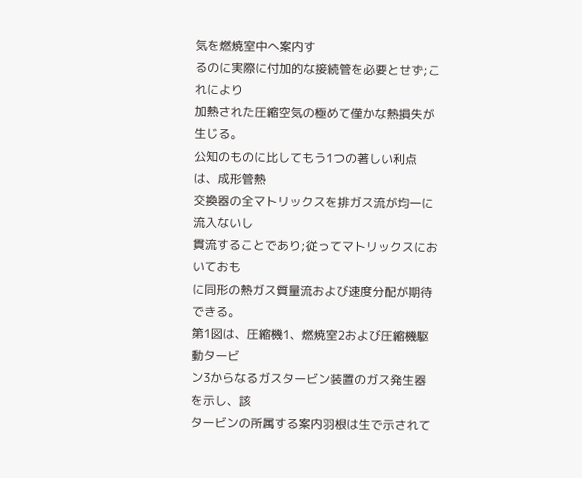気を燃焼室中へ案内す
るのに実際に付加的な接続管を必要とせず;これにより
加熱された圧縮空気の極めて僅かな熱損失が生じる。
公知のものに比してもう1つの著しい利点は、成形管熱
交換器の全マトリックスを排ガス流が均一に流入ないし
貫流することであり;従ってマトリックスにおいておも
に同形の熱ガス質量流および速度分配が期待できる。
第1図は、圧縮機1、燃焼室2および圧縮機駆動タービ
ン3からなるガスタービン装置のガス発生器を示し、該
タービンの所属する案内羽根は生で示されて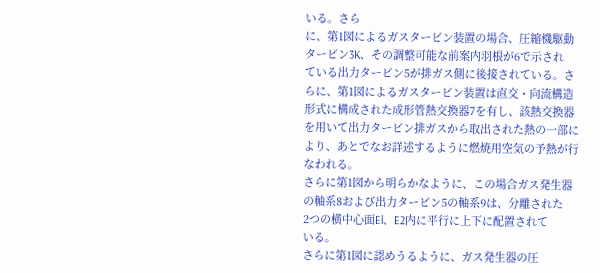いる。さら
に、第1図によるガスタービン装置の場合、圧縮機駆動
タービン3K、その調整可能な前案内羽根が6で示され
ている出力タービン5が排ガス側に後接されている。さ
らに、第1図によるガスタービン装置は直交・向流構造
形式に構成された成形管熱交換器7を有し、該熱交換器
を用いて出力タービン排ガスから取出された熱の一部に
より、あとでなお詳述するように燃焼用空気の予熱が行
なわれる。
さらに第1図から明らかなように、この場合ガス発生器
の軸系8および出力タービン5の軸系9は、分離された
2つの横中心面El、E2内に平行に上下に配置されて
いる。
さらに第1図に認めうるように、ガス発生器の圧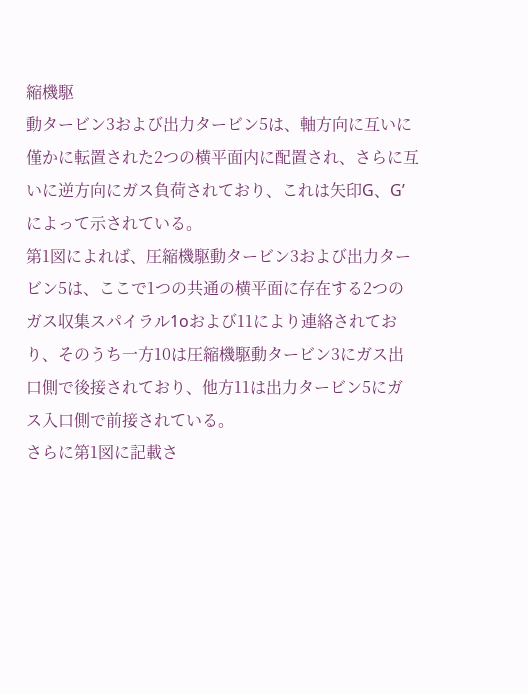縮機駆
動タービン3および出力タービン5は、軸方向に互いに
僅かに転置された2つの横平面内に配置され、さらに互
いに逆方向にガス負荷されており、これは矢印G、G’
によって示されている。
第1図によれば、圧縮機駆動タービン3および出力ター
ビン5は、ここで1つの共通の横平面に存在する2つの
ガス収集スパイラル1oおよび11により連絡されてお
り、そのうち一方10は圧縮機駆動タービン3にガス出
口側で後接されており、他方11は出力タービン5にガ
ス入口側で前接されている。
さらに第1図に記載さ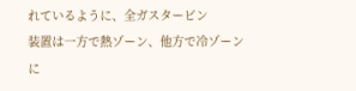れているように、全ガスタービン
装置は一方で熱ゾーン、他方で冷ゾーンに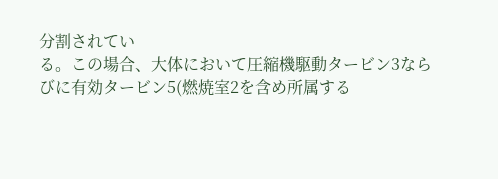分割されてい
る。この場合、大体において圧縮機駆動タービン3なら
びに有効タービン5(燃焼室2を含め所属する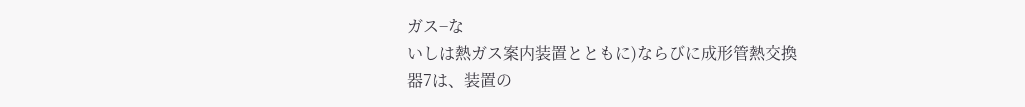ガス−な
いしは熱ガス案内装置とともに)ならびに成形管熱交換
器7は、装置の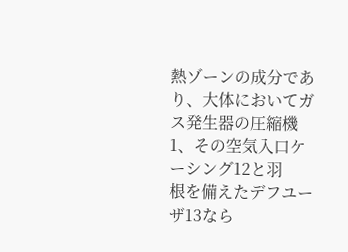熱ゾーンの成分であり、大体においてガ
ス発生器の圧縮機1、その空気入口ケーシング12と羽
根を備えたデフユーザ13なら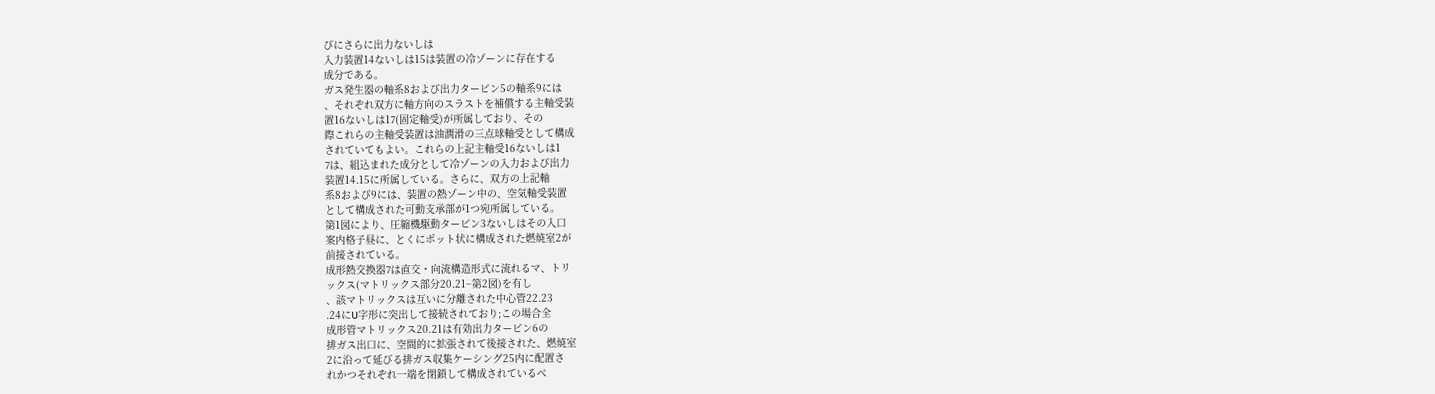びにさらに出力ないしは
入力装置14ないしは15は装置の冷ゾーンに存在する
成分である。
ガス発生器の軸系8および出力タービン5の軸系9には
、それぞれ双方に軸方向のスラストを補償する主軸受装
置16ないしは17(固定軸受)が所属しており、その
際これらの主軸受装置は油潤滑の三点球軸受として構成
されていてもよい。これらの上記主軸受16ないしは1
7は、組込まれた成分として冷ゾーンの入力および出力
装置14.15に所属している。さらに、双方の上記軸
系8および9には、装置の熱ゾーン中の、空気軸受装置
として構成された可動支承部が1つ宛所属している。
第1図により、圧縮機駆動タービン3ないしはその入口
案内格子昼に、とくにポット状に構成された燃焼室2が
前接されている。
成形熱交換器7は直交・向流構造形式に流れるマ、トリ
ックス(マトリックス部分20.21−第2図)を有し
、該マトリックスは互いに分離された中心管22.23
.24にU字形に突出して接続されており;この場合全
成形管マトリックス20.21は有効出力タービン6の
排ガス出口に、空間的に拡張されて後接された、燃焼室
2に沿って延びる排ガス収集ケーシング25内に配置さ
れかつそれぞれ一端を閉鎖して構成されているべ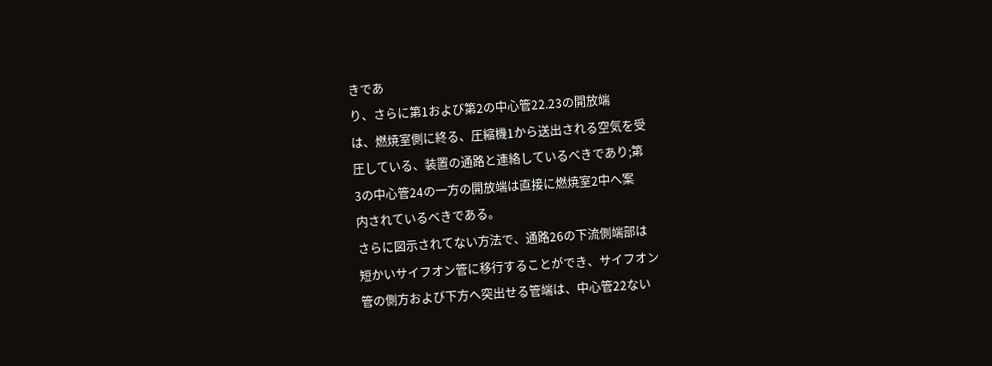きであ
り、さらに第1および第2の中心管22.23の開放端
は、燃焼室側に終る、圧縮機1から送出される空気を受
圧している、装置の通路と連絡しているべきであり;第
3の中心管24の一方の開放端は直接に燃焼室2中へ案
内されているべきである。
さらに図示されてない方法で、通路26の下流側端部は
短かいサイフオン管に移行することができ、サイフオン
管の側方および下方へ突出せる管端は、中心管22ない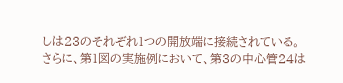しは23のそれぞれ1つの開放端に接続されている。
さらに、第1図の実施例において、第3の中心管24は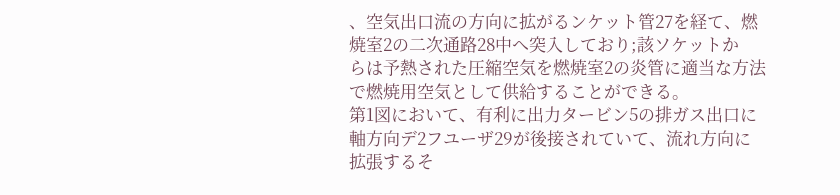、空気出口流の方向に拡がるンケット管27を経て、燃
焼室2の二次通路28中へ突入しており;該ソケットか
らは予熱された圧縮空気を燃焼室2の炎管に適当な方法
で燃焼用空気として供給することができる。
第1図において、有利に出力タービン5の排ガス出口に
軸方向デ2フユーザ29が後接されていて、流れ方向に
拡張するそ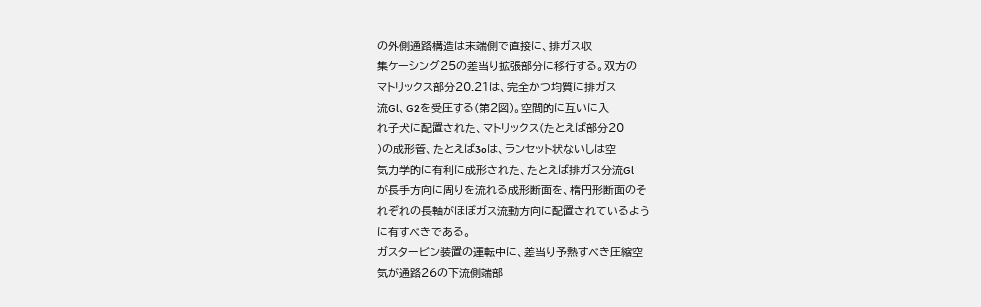の外側通路構造は末端側で直接に、排ガス収
集ケーシング25の差当り拡張部分に移行する。双方の
マトリックス部分20.21は、完全かつ均質に排ガス
流Gl、G2を受圧する(第2図)。空間的に互いに入
れ子犬に配置された、マトリックス(たとえば部分20
)の成形管、たとえば3oは、ランセット状ないしは空
気力学的に有利に成形された、たとえば排ガス分流Gl
が長手方向に周りを流れる成形断面を、楕円形断面のそ
れぞれの長軸がほぼガス流動方向に配置されているよう
に有すべきである。
ガスタービン装置の運転中に、差当り予熱すべき圧縮空
気が通路26の下流側端部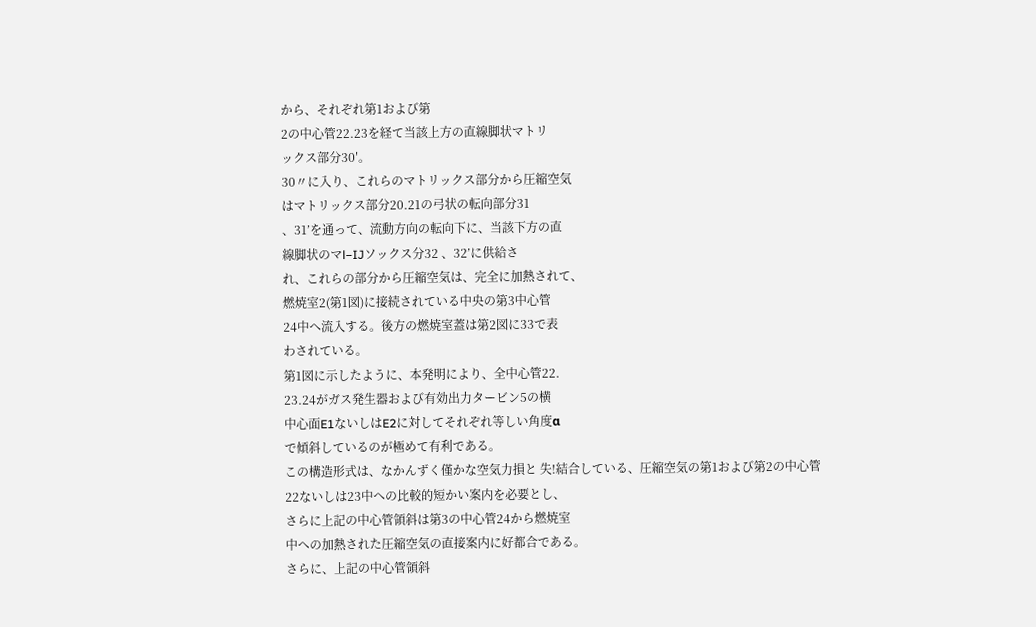から、それぞれ第1および第
2の中心管22.23を経て当該上方の直線脚状マトリ
ックス部分30′。
30〃に入り、これらのマトリックス部分から圧縮空気
はマトリックス部分20.21の弓状の転向部分31
、31’を通って、流動方向の転向下に、当該下方の直
線脚状のマl−IJソックス分32 、32’に供給さ
れ、これらの部分から圧縮空気は、完全に加熱されて、
燃焼室2(第1図)に接続されている中央の第3中心管
24中へ流入する。後方の燃焼室蓋は第2図に33で表
わされている。
第1図に示したように、本発明により、全中心管22.
23.24がガス発生器および有効出力タービン5の横
中心面E1ないしはE2に対してそれぞれ等しい角度α
で傾斜しているのが極めて有利である。
この構造形式は、なかんずく僅かな空気力損と 失!結合している、圧縮空気の第1および第2の中心管
22ないしは23中への比較的短かい案内を必要とし、
さらに上記の中心管領斜は第3の中心管24から燃焼室
中への加熱された圧縮空気の直接案内に好都合である。
さらに、上記の中心管領斜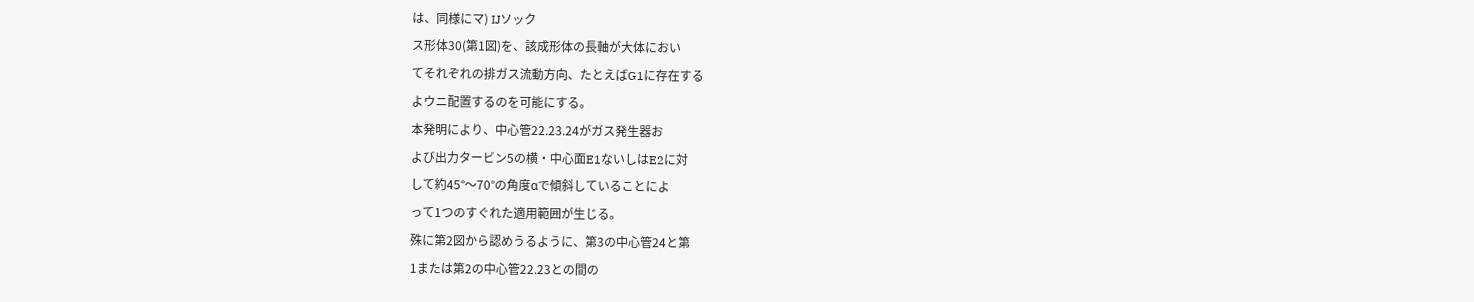は、同様にマ) IJソック
ス形体30(第1図)を、該成形体の長軸が大体におい
てそれぞれの排ガス流動方向、たとえばG1に存在する
よウニ配置するのを可能にする。
本発明により、中心管22.23.24がガス発生器お
よび出力タービン5の横・中心面E1ないしはE2に対
して約45°〜70°の角度αで傾斜していることによ
って1つのすぐれた適用範囲が生じる。
殊に第2図から認めうるように、第3の中心管24と第
1または第2の中心管22.23との間の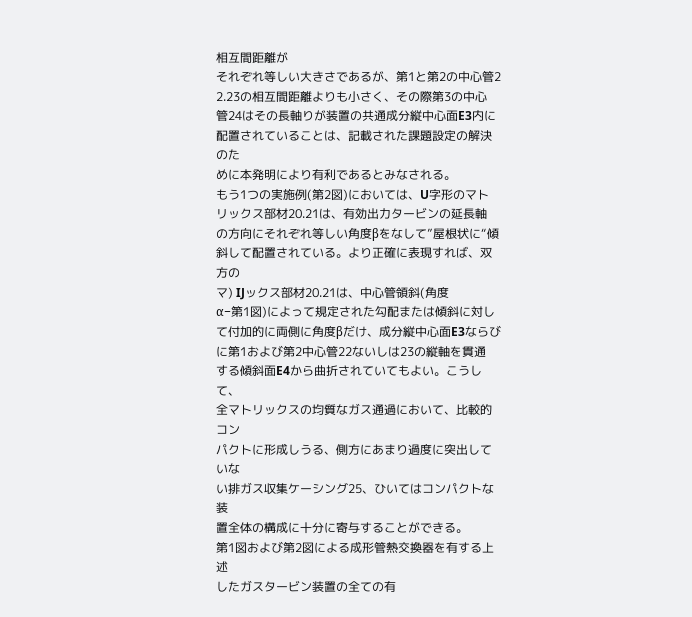相互間距離が
それぞれ等しい大きさであるが、第1と第2の中心管2
2.23の相互間距離よりも小さく、その際第3の中心
管24はその長軸りが装置の共通成分縦中心面E3内に
配置されていることは、記載された課題設定の解決のた
めに本発明により有利であるとみなされる。
もう1つの実施例(第2図)においては、U字形のマト
リックス部材20.21は、有効出力タービンの延長軸
の方向にそれぞれ等しい角度βをなして”屋根状に“傾
斜して配置されている。より正確に表現すれば、双方の
マ) IJックス部材20.21は、中心管領斜(角度
α−第1図)によって規定された勾配または傾斜に対し
て付加的に両側に角度βだけ、成分縦中心面E3ならび
に第1および第2中心管22ないしは23の縦軸を貫通
する傾斜面E4から曲折されていてもよい。こうして、
全マトリックスの均質なガス通過において、比較的コン
パクトに形成しうる、側方にあまり過度に突出していな
い排ガス収集ケーシング25、ひいてはコンパクトな装
置全体の構成に十分に寄与することができる。
第1図および第2図による成形管熱交換器を有する上述
したガスタービン装置の全ての有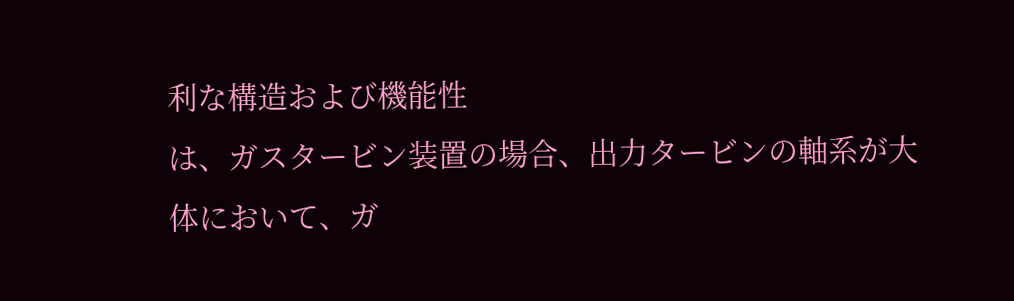利な構造および機能性
は、ガスタービン装置の場合、出力タービンの軸系が大
体において、ガ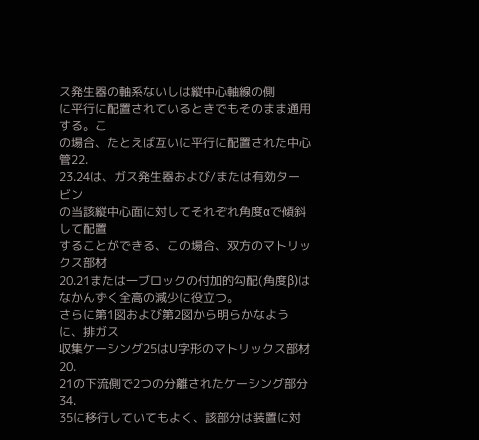ス発生器の軸系ないしは縦中心軸線の側
に平行に配置されているときでもそのまま通用する。こ
の場合、たとえば互いに平行に配置された中心管22.
23.24は、ガス発生器および/または有効タービン
の当該縦中心面に対してそれぞれ角度αで傾斜して配置
することができる、この場合、双方のマトリックス部材
20.21または一ブロックの付加的勾配(角度β)は
なかんずく全高の減少に役立つ。
さらに第1図および第2図から明らかなように、排ガス
収集ケーシング25はU字形のマトリックス部材20.
21の下流側で2つの分離されたケーシング部分34.
35に移行していてもよく、該部分は装置に対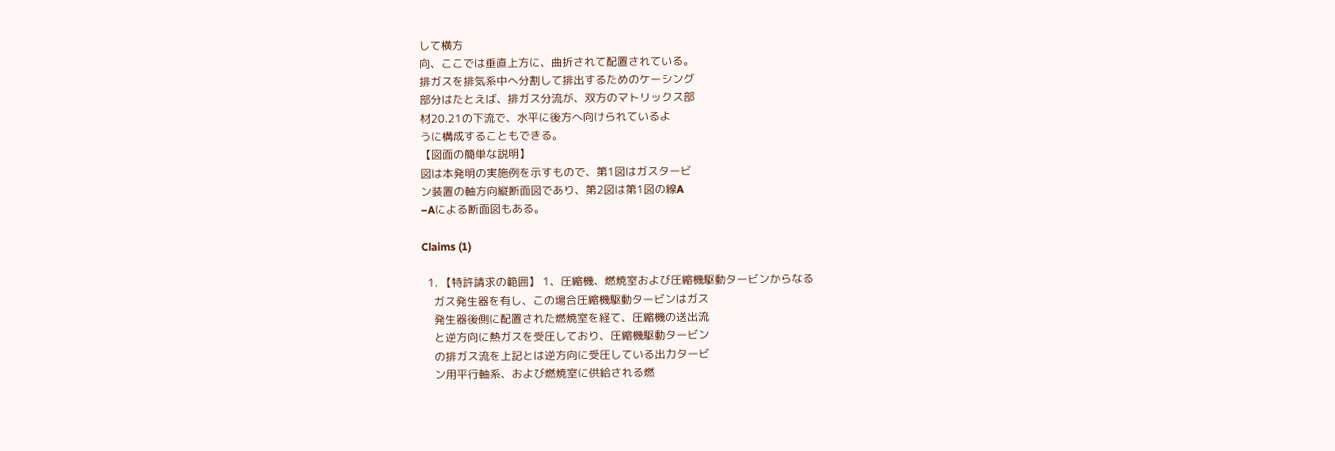して横方
向、ここでは垂直上方に、曲折されて配置されている。
排ガスを排気系中へ分割して排出するためのケーシング
部分はたとえば、排ガス分流が、双方のマトリックス部
材20.21の下流で、水平に後方へ向けられているよ
うに構成することもできる。
【図面の簡単な説明】
図は本発明の実施例を示すもので、第1図はガスタービ
ン装置の軸方向縦断面図であり、第2図は第1図の線A
−Aによる断面図もある。

Claims (1)

  1. 【特許請求の範囲】 1、圧縮機、燃焼室および圧縮機駆動タービンからなる
    ガス発生器を有し、この場合圧縮機駆動タービンはガス
    発生器後側に配置された燃焼室を経て、圧縮機の送出流
    と逆方向に熱ガスを受圧しており、圧縮機駆動タービン
    の排ガス流を上記とは逆方向に受圧している出力タービ
    ン用平行軸系、および燃焼室に供給される燃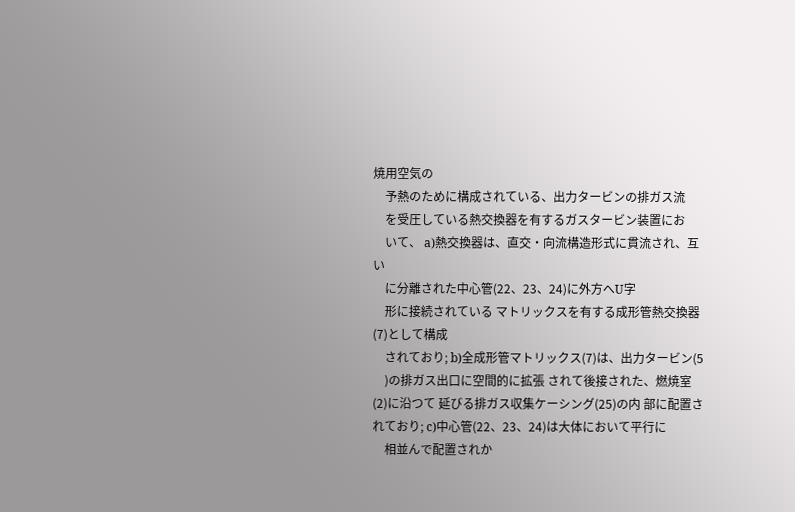焼用空気の
    予熱のために構成されている、出力タービンの排ガス流
    を受圧している熱交換器を有するガスタービン装置にお
    いて、 a)熱交換器は、直交・向流構造形式に貫流され、互い
    に分離された中心管(22、23、24)に外方へU字
    形に接続されている マトリックスを有する成形管熱交換器(7)として構成
    されており; b)全成形管マトリックス(7)は、出力タービン(5
    )の排ガス出口に空間的に拡張 されて後接された、燃焼室(2)に沿つて 延びる排ガス収集ケーシング(25)の内 部に配置されており; c)中心管(22、23、24)は大体において平行に
    相並んで配置されか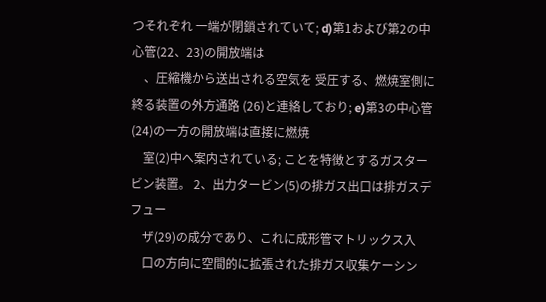つそれぞれ 一端が閉鎖されていて; d)第1および第2の中心管(22、23)の開放端は
    、圧縮機から送出される空気を 受圧する、燃焼室側に終る装置の外方通路 (26)と連絡しており; e)第3の中心管(24)の一方の開放端は直接に燃焼
    室(2)中へ案内されている; ことを特徴とするガスタービン装置。 2、出力タービン(5)の排ガス出口は排ガスデフュー
    ザ(29)の成分であり、これに成形管マトリックス入
    口の方向に空間的に拡張された排ガス収集ケーシン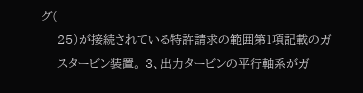グ(
    25)が接続されている特許請求の範囲第1項記載のガ
    スタービン装置。 3、出力タービンの平行軸系がガ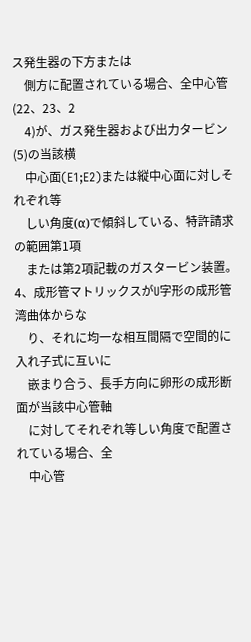ス発生器の下方または
    側方に配置されている場合、全中心管(22、23、2
    4)が、ガス発生器および出力タービン(5)の当該横
    中心面(E1;E2)または縦中心面に対しそれぞれ等
    しい角度(α)で傾斜している、特許請求の範囲第1項
    または第2項記載のガスタービン装置。 4、成形管マトリックスがU字形の成形管湾曲体からな
    り、それに均一な相互間隔で空間的に入れ子式に互いに
    嵌まり合う、長手方向に卵形の成形断面が当該中心管軸
    に対してそれぞれ等しい角度で配置されている場合、全
    中心管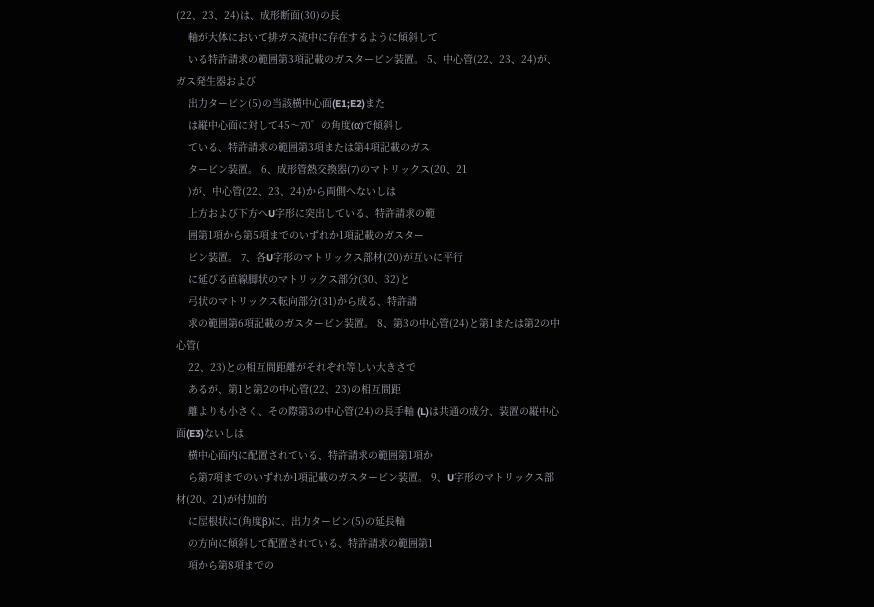(22、23、24)は、成形断面(30)の長
    軸が大体において排ガス流中に存在するように傾斜して
    いる特許請求の範囲第3項記載のガスタービン装置。 5、中心管(22、23、24)が、ガス発生器および
    出力タービン(5)の当該横中心面(E1;E2)また
    は縦中心面に対して45〜70゜の角度(α)で傾斜し
    ている、特許請求の範囲第3項または第4項記載のガス
    タービン装置。 6、成形管熱交換器(7)のマトリックス(20、21
    )が、中心管(22、23、24)から両側へないしは
    上方および下方へU字形に突出している、特許請求の範
    囲第1項から第5項までのいずれか1項記載のガスター
    ビン装置。 7、各U字形のマトリックス部材(20)が互いに平行
    に延びる直線脚状のマトリックス部分(30、32)と
    弓状のマトリックス転向部分(31)から成る、特許請
    求の範囲第6項記載のガスタービン装置。 8、第3の中心管(24)と第1または第2の中心管(
    22、23)との相互間距離がそれぞれ等しい大きさで
    あるが、第1と第2の中心管(22、23)の相互間距
    離よりも小さく、その際第3の中心管(24)の長手軸 (L)は共通の成分、装置の縦中心面(E3)ないしは
    横中心面内に配置されている、特許請求の範囲第1項か
    ら第7項までのいずれか1項記載のガスタービン装置。 9、U字形のマトリックス部材(20、21)が付加的
    に屋根状に(角度β)に、出力タービン(5)の延長軸
    の方向に傾斜して配置されている、特許請求の範囲第1
    項から第8項までの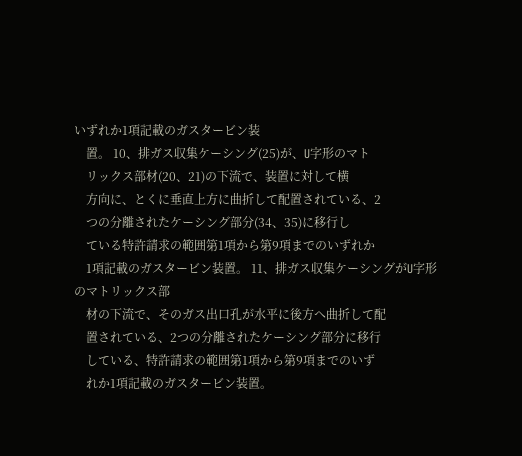いずれか1項記載のガスタービン装
    置。 10、排ガス収集ケーシング(25)が、U字形のマト
    リックス部材(20、21)の下流で、装置に対して横
    方向に、とくに垂直上方に曲折して配置されている、2
    つの分離されたケーシング部分(34、35)に移行し
    ている特許請求の範囲第1項から第9項までのいずれか
    1項記載のガスタービン装置。 11、排ガス収集ケーシングがU字形のマトリックス部
    材の下流で、そのガス出口孔が水平に後方へ曲折して配
    置されている、2つの分離されたケーシング部分に移行
    している、特許請求の範囲第1項から第9項までのいず
    れか1項記載のガスタービン装置。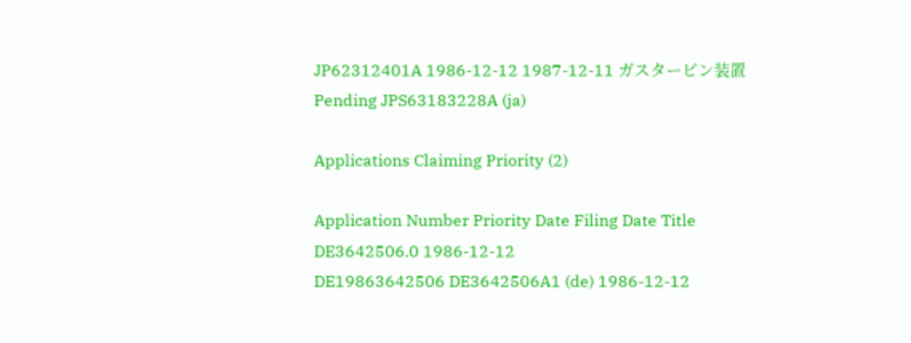JP62312401A 1986-12-12 1987-12-11 ガスタービン装置 Pending JPS63183228A (ja)

Applications Claiming Priority (2)

Application Number Priority Date Filing Date Title
DE3642506.0 1986-12-12
DE19863642506 DE3642506A1 (de) 1986-12-12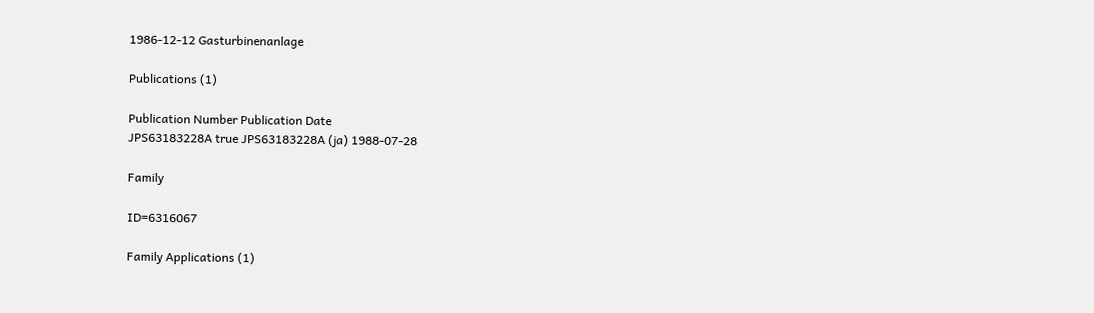1986-12-12 Gasturbinenanlage

Publications (1)

Publication Number Publication Date
JPS63183228A true JPS63183228A (ja) 1988-07-28

Family

ID=6316067

Family Applications (1)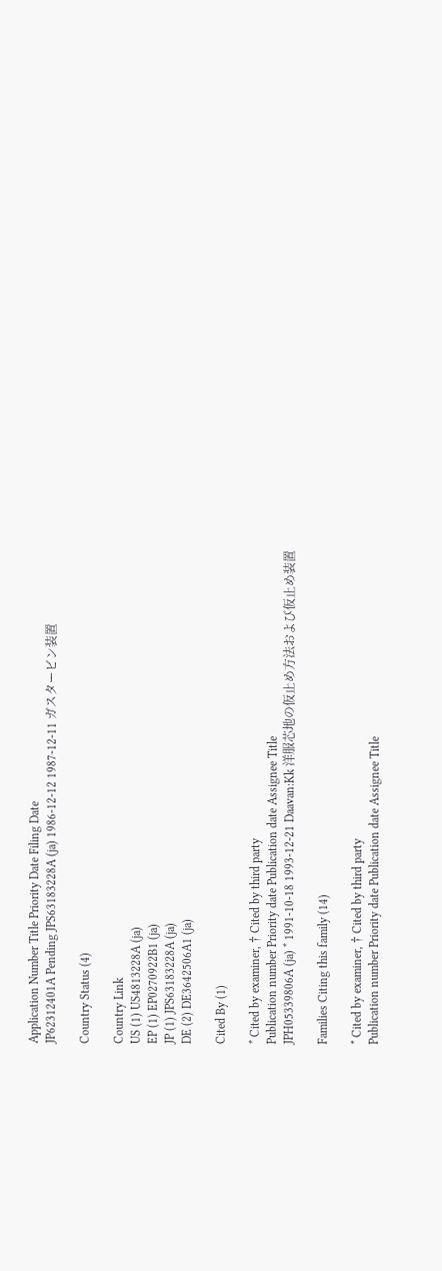Application Number Title Priority Date Filing Date
JP62312401A Pending JPS63183228A (ja) 1986-12-12 1987-12-11 ガスタービン装置

Country Status (4)

Country Link
US (1) US4813228A (ja)
EP (1) EP0270922B1 (ja)
JP (1) JPS63183228A (ja)
DE (2) DE3642506A1 (ja)

Cited By (1)

* Cited by examiner, † Cited by third party
Publication number Priority date Publication date Assignee Title
JPH05339806A (ja) * 1991-10-18 1993-12-21 Daavan:Kk 洋服芯地の仮止め方法および仮止め装置

Families Citing this family (14)

* Cited by examiner, † Cited by third party
Publication number Priority date Publication date Assignee Title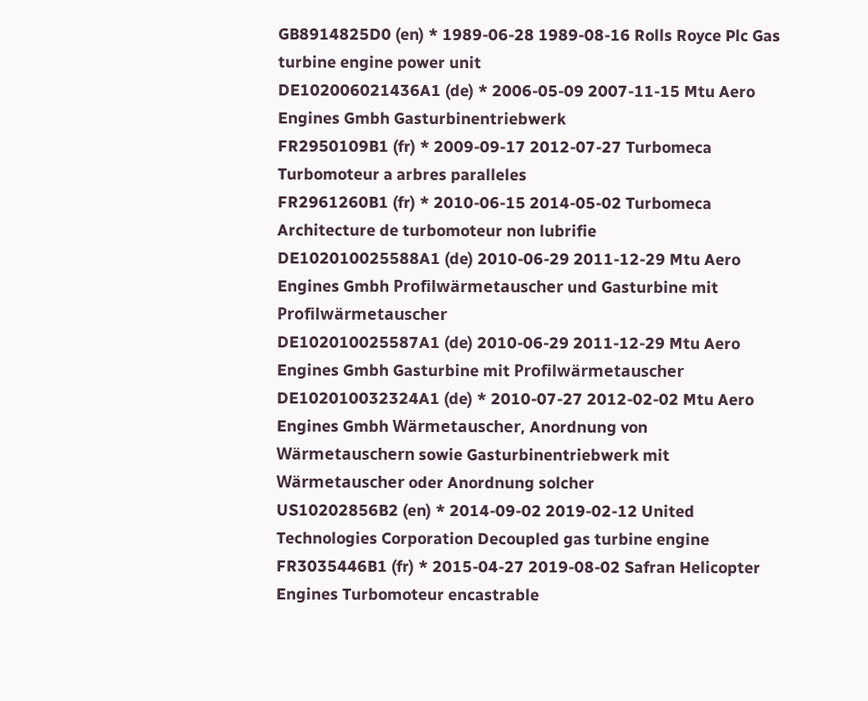GB8914825D0 (en) * 1989-06-28 1989-08-16 Rolls Royce Plc Gas turbine engine power unit
DE102006021436A1 (de) * 2006-05-09 2007-11-15 Mtu Aero Engines Gmbh Gasturbinentriebwerk
FR2950109B1 (fr) * 2009-09-17 2012-07-27 Turbomeca Turbomoteur a arbres paralleles
FR2961260B1 (fr) * 2010-06-15 2014-05-02 Turbomeca Architecture de turbomoteur non lubrifie
DE102010025588A1 (de) 2010-06-29 2011-12-29 Mtu Aero Engines Gmbh Profilwärmetauscher und Gasturbine mit Profilwärmetauscher
DE102010025587A1 (de) 2010-06-29 2011-12-29 Mtu Aero Engines Gmbh Gasturbine mit Profilwärmetauscher
DE102010032324A1 (de) * 2010-07-27 2012-02-02 Mtu Aero Engines Gmbh Wärmetauscher, Anordnung von Wärmetauschern sowie Gasturbinentriebwerk mit Wärmetauscher oder Anordnung solcher
US10202856B2 (en) * 2014-09-02 2019-02-12 United Technologies Corporation Decoupled gas turbine engine
FR3035446B1 (fr) * 2015-04-27 2019-08-02 Safran Helicopter Engines Turbomoteur encastrable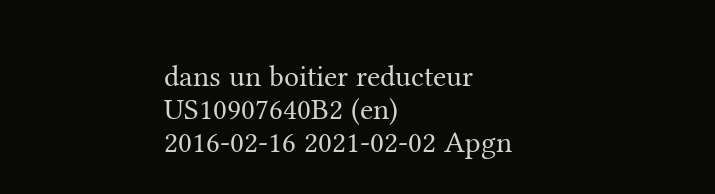dans un boitier reducteur
US10907640B2 (en) 2016-02-16 2021-02-02 Apgn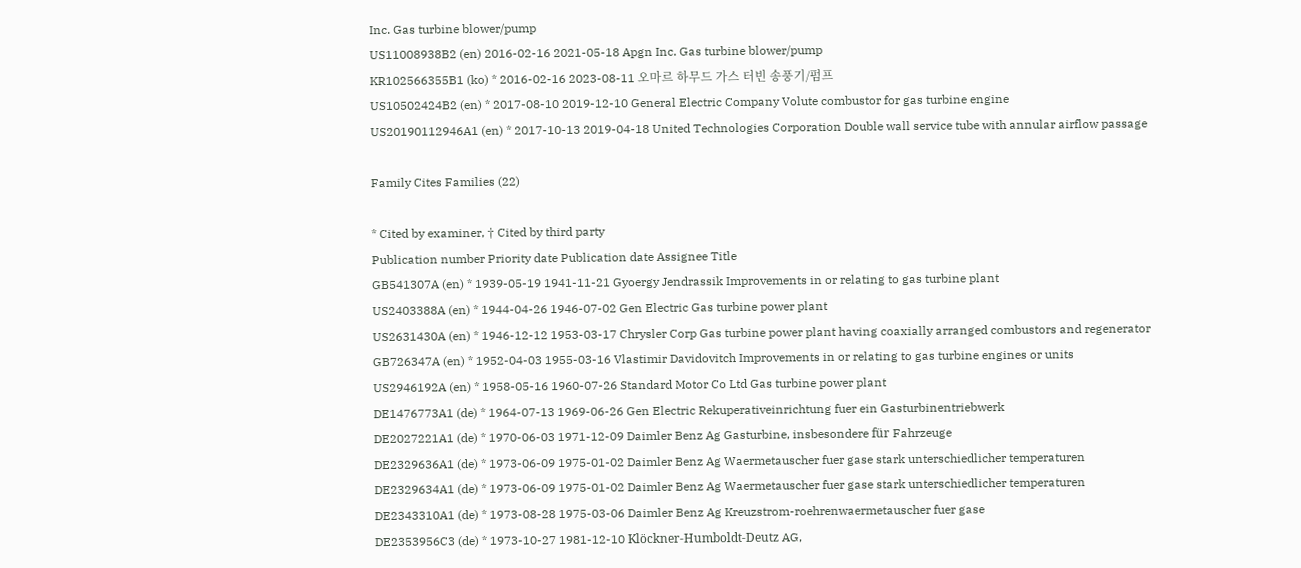Inc. Gas turbine blower/pump
US11008938B2 (en) 2016-02-16 2021-05-18 Apgn Inc. Gas turbine blower/pump
KR102566355B1 (ko) * 2016-02-16 2023-08-11 오마르 하무드 가스 터빈 송풍기/펌프
US10502424B2 (en) * 2017-08-10 2019-12-10 General Electric Company Volute combustor for gas turbine engine
US20190112946A1 (en) * 2017-10-13 2019-04-18 United Technologies Corporation Double wall service tube with annular airflow passage

Family Cites Families (22)

* Cited by examiner, † Cited by third party
Publication number Priority date Publication date Assignee Title
GB541307A (en) * 1939-05-19 1941-11-21 Gyoergy Jendrassik Improvements in or relating to gas turbine plant
US2403388A (en) * 1944-04-26 1946-07-02 Gen Electric Gas turbine power plant
US2631430A (en) * 1946-12-12 1953-03-17 Chrysler Corp Gas turbine power plant having coaxially arranged combustors and regenerator
GB726347A (en) * 1952-04-03 1955-03-16 Vlastimir Davidovitch Improvements in or relating to gas turbine engines or units
US2946192A (en) * 1958-05-16 1960-07-26 Standard Motor Co Ltd Gas turbine power plant
DE1476773A1 (de) * 1964-07-13 1969-06-26 Gen Electric Rekuperativeinrichtung fuer ein Gasturbinentriebwerk
DE2027221A1 (de) * 1970-06-03 1971-12-09 Daimler Benz Ag Gasturbine, insbesondere für Fahrzeuge
DE2329636A1 (de) * 1973-06-09 1975-01-02 Daimler Benz Ag Waermetauscher fuer gase stark unterschiedlicher temperaturen
DE2329634A1 (de) * 1973-06-09 1975-01-02 Daimler Benz Ag Waermetauscher fuer gase stark unterschiedlicher temperaturen
DE2343310A1 (de) * 1973-08-28 1975-03-06 Daimler Benz Ag Kreuzstrom-roehrenwaermetauscher fuer gase
DE2353956C3 (de) * 1973-10-27 1981-12-10 Klöckner-Humboldt-Deutz AG,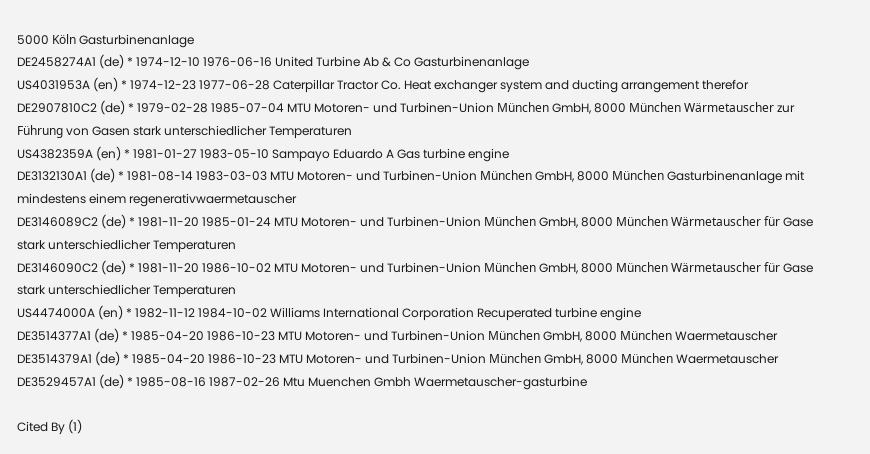5000 Köln Gasturbinenanlage
DE2458274A1 (de) * 1974-12-10 1976-06-16 United Turbine Ab & Co Gasturbinenanlage
US4031953A (en) * 1974-12-23 1977-06-28 Caterpillar Tractor Co. Heat exchanger system and ducting arrangement therefor
DE2907810C2 (de) * 1979-02-28 1985-07-04 MTU Motoren- und Turbinen-Union München GmbH, 8000 München Wärmetauscher zur Führung von Gasen stark unterschiedlicher Temperaturen
US4382359A (en) * 1981-01-27 1983-05-10 Sampayo Eduardo A Gas turbine engine
DE3132130A1 (de) * 1981-08-14 1983-03-03 MTU Motoren- und Turbinen-Union München GmbH, 8000 München Gasturbinenanlage mit mindestens einem regenerativwaermetauscher
DE3146089C2 (de) * 1981-11-20 1985-01-24 MTU Motoren- und Turbinen-Union München GmbH, 8000 München Wärmetauscher für Gase stark unterschiedlicher Temperaturen
DE3146090C2 (de) * 1981-11-20 1986-10-02 MTU Motoren- und Turbinen-Union München GmbH, 8000 München Wärmetauscher für Gase stark unterschiedlicher Temperaturen
US4474000A (en) * 1982-11-12 1984-10-02 Williams International Corporation Recuperated turbine engine
DE3514377A1 (de) * 1985-04-20 1986-10-23 MTU Motoren- und Turbinen-Union München GmbH, 8000 München Waermetauscher
DE3514379A1 (de) * 1985-04-20 1986-10-23 MTU Motoren- und Turbinen-Union München GmbH, 8000 München Waermetauscher
DE3529457A1 (de) * 1985-08-16 1987-02-26 Mtu Muenchen Gmbh Waermetauscher-gasturbine

Cited By (1)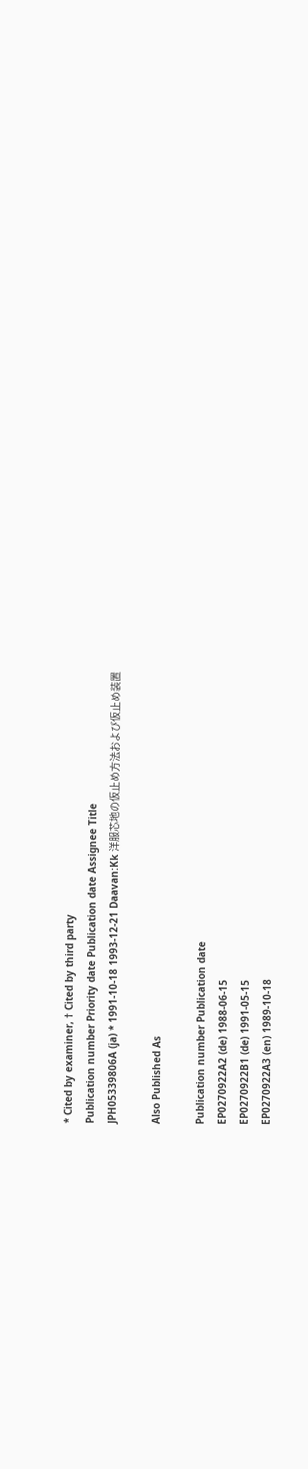* Cited by examiner, † Cited by third party
Publication number Priority date Publication date Assignee Title
JPH05339806A (ja) * 1991-10-18 1993-12-21 Daavan:Kk 洋服芯地の仮止め方法および仮止め装置

Also Published As

Publication number Publication date
EP0270922A2 (de) 1988-06-15
EP0270922B1 (de) 1991-05-15
EP0270922A3 (en) 1989-10-18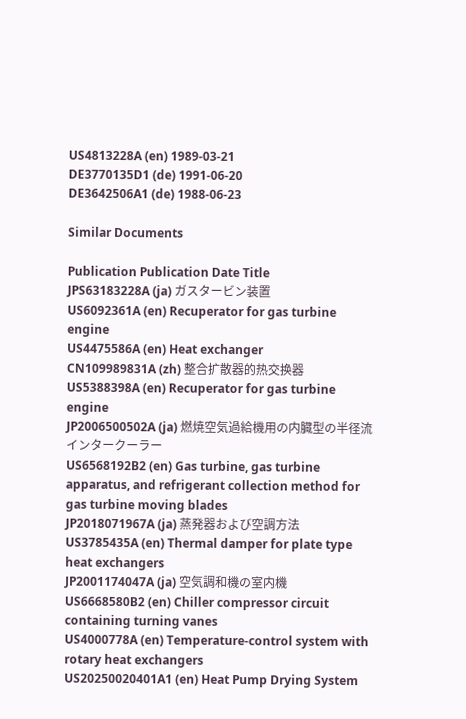US4813228A (en) 1989-03-21
DE3770135D1 (de) 1991-06-20
DE3642506A1 (de) 1988-06-23

Similar Documents

Publication Publication Date Title
JPS63183228A (ja) ガスタービン装置
US6092361A (en) Recuperator for gas turbine engine
US4475586A (en) Heat exchanger
CN109989831A (zh) 整合扩散器的热交换器
US5388398A (en) Recuperator for gas turbine engine
JP2006500502A (ja) 燃焼空気過給機用の内臓型の半径流インタークーラー
US6568192B2 (en) Gas turbine, gas turbine apparatus, and refrigerant collection method for gas turbine moving blades
JP2018071967A (ja) 蒸発器および空調方法
US3785435A (en) Thermal damper for plate type heat exchangers
JP2001174047A (ja) 空気調和機の室内機
US6668580B2 (en) Chiller compressor circuit containing turning vanes
US4000778A (en) Temperature-control system with rotary heat exchangers
US20250020401A1 (en) Heat Pump Drying System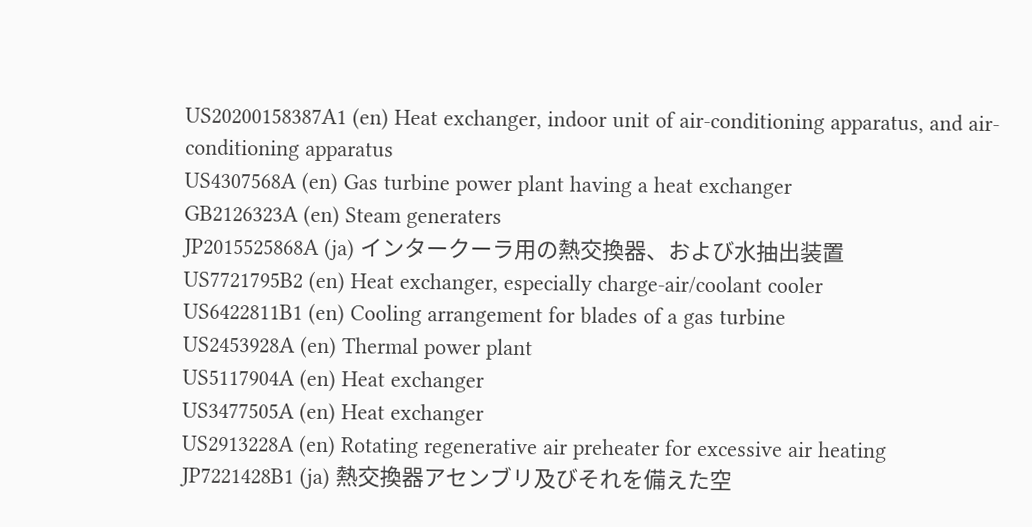US20200158387A1 (en) Heat exchanger, indoor unit of air-conditioning apparatus, and air-conditioning apparatus
US4307568A (en) Gas turbine power plant having a heat exchanger
GB2126323A (en) Steam generaters
JP2015525868A (ja) インタークーラ用の熱交換器、および水抽出装置
US7721795B2 (en) Heat exchanger, especially charge-air/coolant cooler
US6422811B1 (en) Cooling arrangement for blades of a gas turbine
US2453928A (en) Thermal power plant
US5117904A (en) Heat exchanger
US3477505A (en) Heat exchanger
US2913228A (en) Rotating regenerative air preheater for excessive air heating
JP7221428B1 (ja) 熱交換器アセンブリ及びそれを備えた空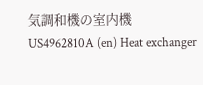気調和機の室内機
US4962810A (en) Heat exchanger